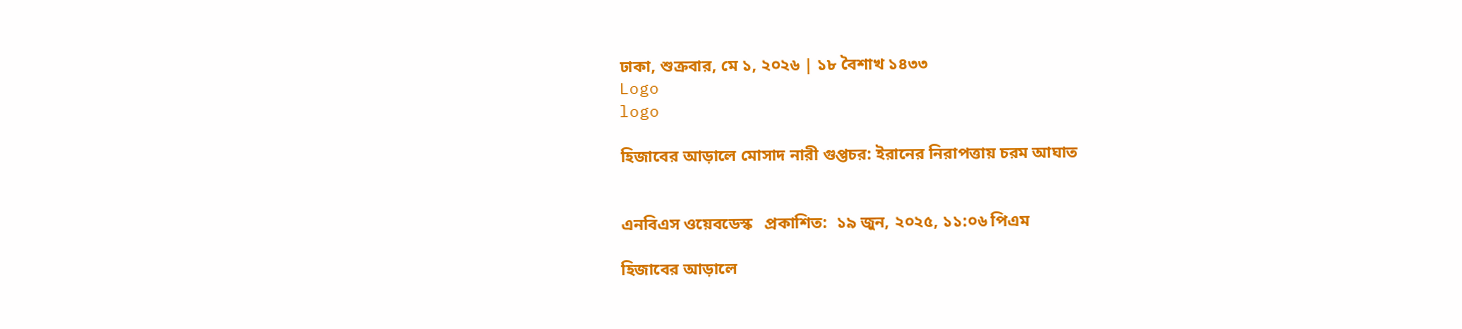ঢাকা, শুক্রবার, মে ১, ২০২৬ | ১৮ বৈশাখ ১৪৩৩
Logo
logo

হিজাবের আড়ালে মোসাদ নারী গুপ্তচর: ইরানের নিরাপত্তায় চরম আঘাত


এনবিএস ওয়েবডেস্ক   প্রকাশিত:  ১৯ জুন, ২০২৫, ১১:০৬ পিএম

হিজাবের আড়ালে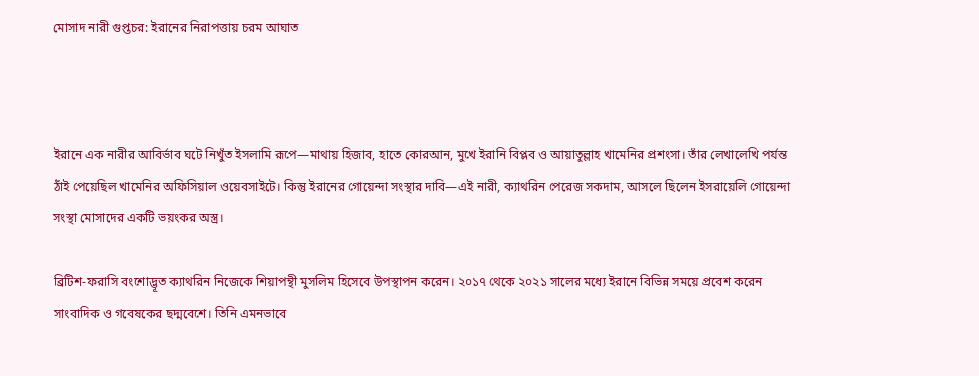মোসাদ নারী গুপ্তচর: ইরানের নিরাপত্তায় চরম আঘাত



ইরানে এক নারীর আবির্ভাব ঘটে নিখুঁত ইসলামি রূপে—মাথায় হিজাব, হাতে কোরআন, মুখে ইরানি বিপ্লব ও আয়াতুল্লাহ খামেনির প্রশংসা। তাঁর লেখালেখি পর্যন্ত ঠাঁই পেয়েছিল খামেনির অফিসিয়াল ওয়েবসাইটে। কিন্তু ইরানের গোয়েন্দা সংস্থার দাবি—এই নারী, ক্যাথরিন পেরেজ সকদাম, আসলে ছিলেন ইসরায়েলি গোয়েন্দা সংস্থা মোসাদের একটি ভয়ংকর অস্ত্র।

ব্রিটিশ-ফরাসি বংশোদ্ভূত ক্যাথরিন নিজেকে শিয়াপন্থী মুসলিম হিসেবে উপস্থাপন করেন। ২০১৭ থেকে ২০২১ সালের মধ্যে ইরানে বিভিন্ন সময়ে প্রবেশ করেন সাংবাদিক ও গবেষকের ছদ্মবেশে। তিনি এমনভাবে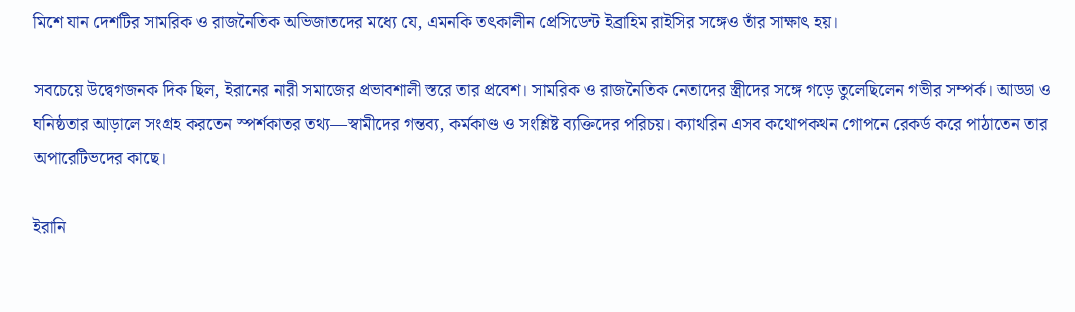মিশে যান দেশটির সামরিক ও রাজনৈতিক অভিজাতদের মধ্যে যে, এমনকি তৎকালীন প্রেসিডেন্ট ইব্রাহিম রাইসির সঙ্গেও তাঁর সাক্ষাৎ হয়।

সবচেয়ে উদ্বেগজনক দিক ছিল, ইরানের নারী সমাজের প্রভাবশালী স্তরে তার প্রবেশ। সামরিক ও রাজনৈতিক নেতাদের স্ত্রীদের সঙ্গে গড়ে তুলেছিলেন গভীর সম্পর্ক। আড্ডা ও ঘনিষ্ঠতার আড়ালে সংগ্রহ করতেন স্পর্শকাতর তথ্য—স্বামীদের গন্তব্য, কর্মকাণ্ড ও সংশ্লিষ্ট ব্যক্তিদের পরিচয়। ক্যাথরিন এসব কথোপকথন গোপনে রেকর্ড করে পাঠাতেন তার অপারেটিভদের কাছে।

ইরানি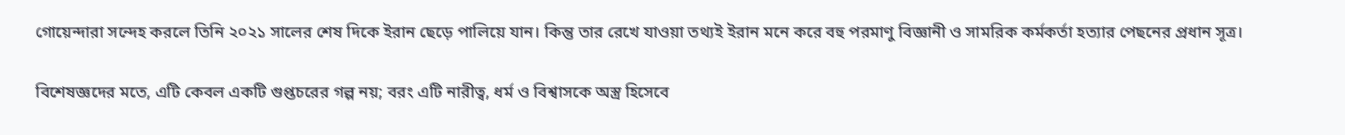গোয়েন্দারা সন্দেহ করলে তিনি ২০২১ সালের শেষ দিকে ইরান ছেড়ে পালিয়ে যান। কিন্তু তার রেখে যাওয়া তথ্যই ইরান মনে করে বহু পরমাণু বিজ্ঞানী ও সামরিক কর্মকর্তা হত্যার পেছনের প্রধান সূত্র।

বিশেষজ্ঞদের মতে, এটি কেবল একটি গুপ্তচরের গল্প নয়; বরং এটি নারীত্ব, ধর্ম ও বিশ্বাসকে অস্ত্র হিসেবে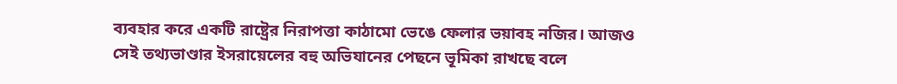ব্যবহার করে একটি রাষ্ট্রের নিরাপত্তা কাঠামো ভেঙে ফেলার ভয়াবহ নজির। আজও সেই তথ্যভাণ্ডার ইসরায়েলের বহু অভিযানের পেছনে ভূমিকা রাখছে বলে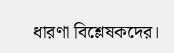ধারণা বিশ্লেষকদের।